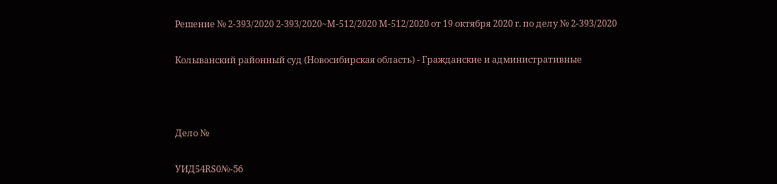Решение № 2-393/2020 2-393/2020~М-512/2020 М-512/2020 от 19 октября 2020 г. по делу № 2-393/2020

Колыванский районный суд (Новосибирская область) - Гражданские и административные



Дело №

УИД54RS0№-56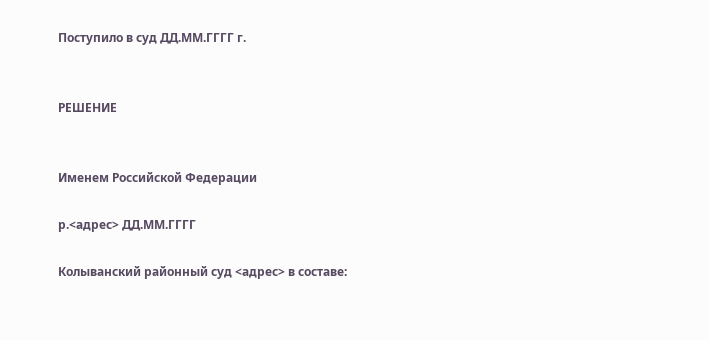Поступило в суд ДД.ММ.ГГГГ г.


РЕШЕНИЕ


Именем Российской Федерации

р.<адрес> ДД.ММ.ГГГГ

Колыванский районный суд <адрес> в составе: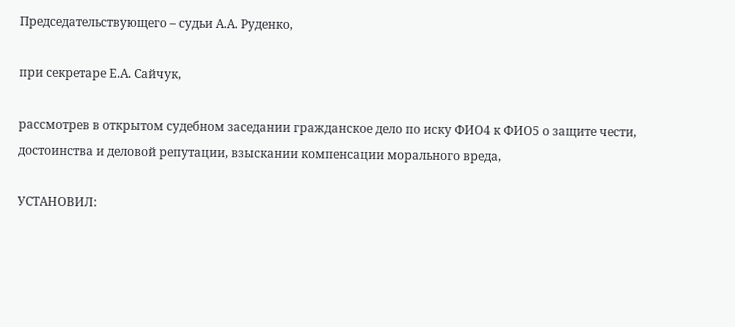Председательствующего – судьи А.А. Руденко,

при секретаре Е.А. Сайчук,

рассмотрев в открытом судебном заседании гражданское дело по иску ФИО4 к ФИО5 о защите чести, достоинства и деловой репутации, взыскании компенсации морального вреда,

УСТАНОВИЛ: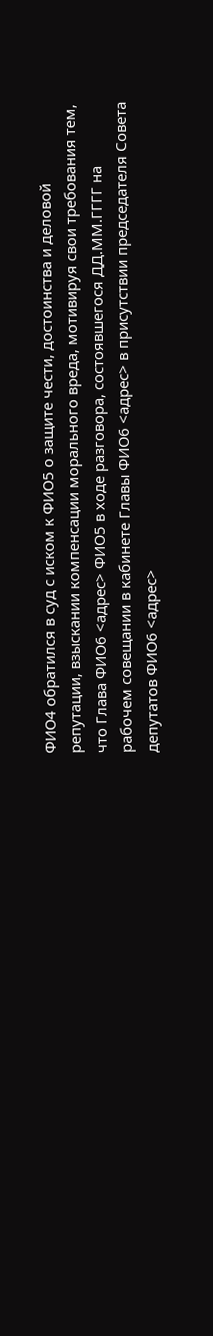ФИО4 обратился в суд с иском к ФИО5 о защите чести, достоинства и деловой репутации, взыскании компенсации морального вреда, мотивируя свои требования тем, что Глава ФИО6 <адрес> ФИО5 в ходе разговора, состоявшегося ДД.ММ.ГГГГ на рабочем совещании в кабинете Главы ФИО6 <адрес> в присутствии председателя Совета депутатов ФИО6 <адрес>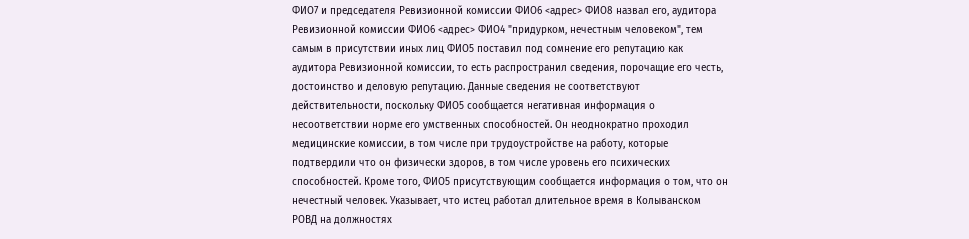ФИО7 и председателя Ревизионной комиссии ФИО6 <адрес> ФИО8 назвал его, аудитора Ревизионной комиссии ФИО6 <адрес> ФИО4 "придурком, нечестным человеком", тем самым в присутствии иных лиц ФИО5 поставил под сомнение его репутацию как аудитора Ревизионной комиссии, то есть распространил сведения, порочащие его честь, достоинство и деловую репутацию. Данные сведения не соответствуют действительности, поскольку ФИО5 сообщается негативная информация о несоответствии норме его умственных способностей. Он неоднократно проходил медицинские комиссии, в том числе при трудоустройстве на работу, которые подтвердили что он физически здоров, в том числе уровень его психических способностей. Кроме того, ФИО5 присутствующим сообщается информация о том, что он нечестный человек. Указывает, что истец работал длительное время в Колыванском РОВД на должностях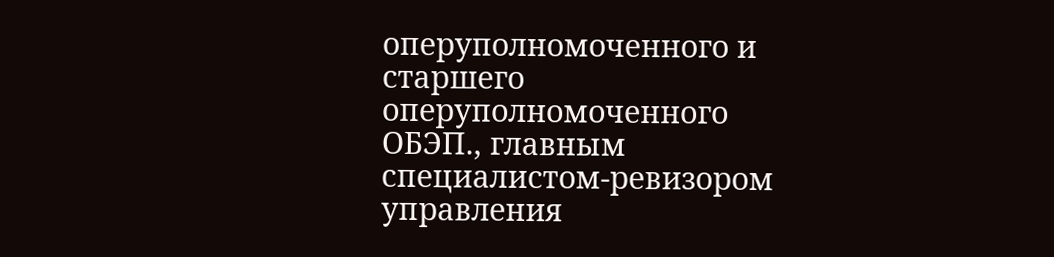оперуполномоченного и старшего оперуполномоченного ОБЭП., главным специалистом-ревизором управления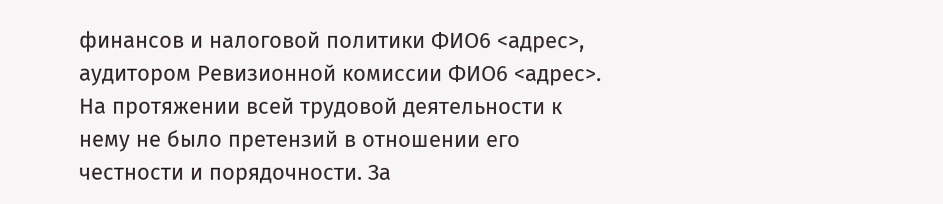финансов и налоговой политики ФИО6 <адрес>, аудитором Ревизионной комиссии ФИО6 <адрес>. На протяжении всей трудовой деятельности к нему не было претензий в отношении его честности и порядочности. За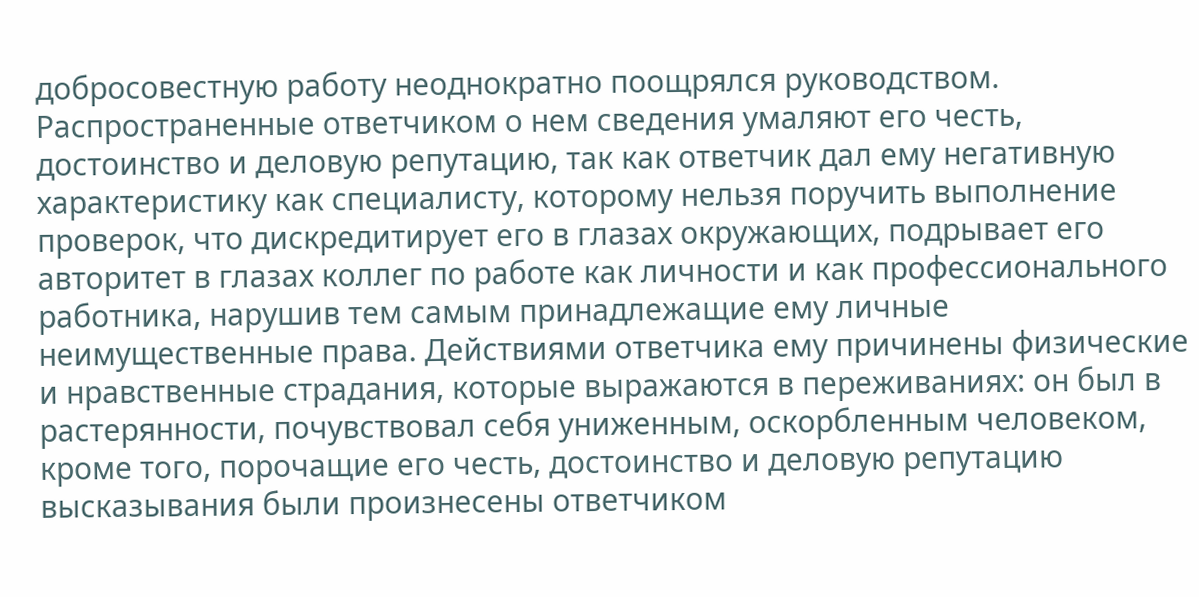добросовестную работу неоднократно поощрялся руководством. Распространенные ответчиком о нем сведения умаляют его честь, достоинство и деловую репутацию, так как ответчик дал ему негативную характеристику как специалисту, которому нельзя поручить выполнение проверок, что дискредитирует его в глазах окружающих, подрывает его авторитет в глазах коллег по работе как личности и как профессионального работника, нарушив тем самым принадлежащие ему личные неимущественные права. Действиями ответчика ему причинены физические и нравственные страдания, которые выражаются в переживаниях: он был в растерянности, почувствовал себя униженным, оскорбленным человеком, кроме того, порочащие его честь, достоинство и деловую репутацию высказывания были произнесены ответчиком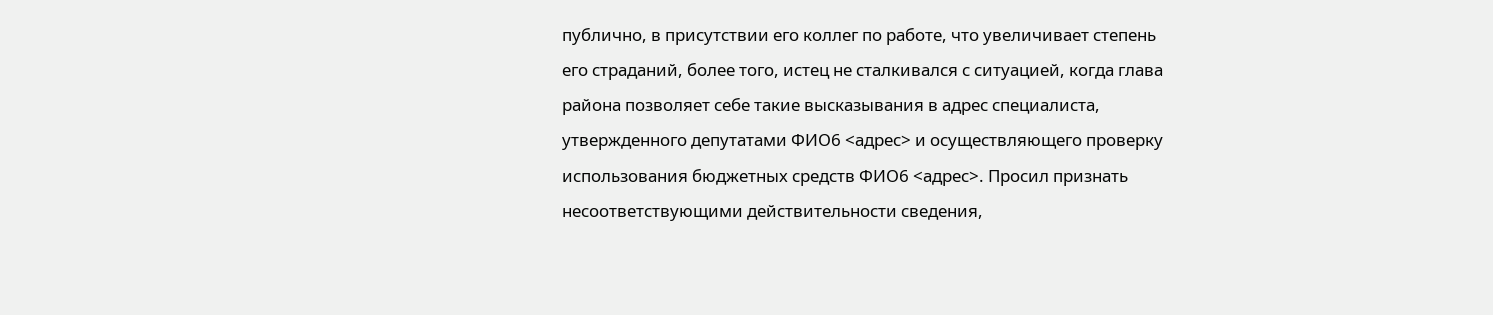публично, в присутствии его коллег по работе, что увеличивает степень его страданий, более того, истец не сталкивался с ситуацией, когда глава района позволяет себе такие высказывания в адрес специалиста, утвержденного депутатами ФИО6 <адрес> и осуществляющего проверку использования бюджетных средств ФИО6 <адрес>. Просил признать несоответствующими действительности сведения,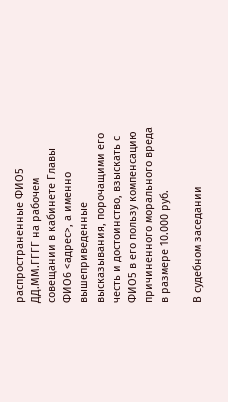распространенные ФИО5 ДД.ММ.ГГГГ на рабочем совещании в кабинете Главы ФИО6 <адрес>, а именно вышеприведенные высказывания, порочащими его честь и достоинство, взыскать с ФИО5 в его пользу компенсацию причиненного морального вреда в размере 10.000 руб.

В судебном заседании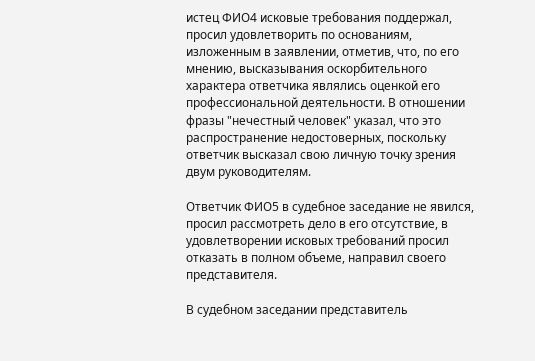истец ФИО4 исковые требования поддержал, просил удовлетворить по основаниям, изложенным в заявлении, отметив, что, по его мнению, высказывания оскорбительного характера ответчика являлись оценкой его профессиональной деятельности. В отношении фразы "нечестный человек" указал, что это распространение недостоверных, поскольку ответчик высказал свою личную точку зрения двум руководителям.

Ответчик ФИО5 в судебное заседание не явился, просил рассмотреть дело в его отсутствие, в удовлетворении исковых требований просил отказать в полном объеме, направил своего представителя.

В судебном заседании представитель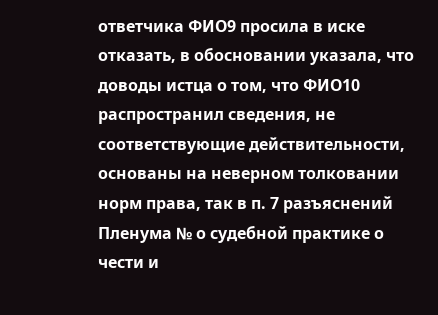ответчика ФИО9 просила в иске отказать, в обосновании указала, что доводы истца о том, что ФИО10 распространил сведения, не соответствующие действительности, основаны на неверном толковании норм права, так в п. 7 разъяснений Пленума № о судебной практике о чести и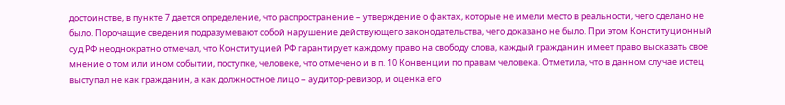достоинстве, в пункте 7 дается определение, что распространение – утверждение о фактах, которые не имели место в реальности, чего сделано не было. Порочащие сведения подразумевают собой нарушение действующего законодательства, чего доказано не было. При этом Конституционный суд РФ неоднократно отмечал, что Конституцией РФ гарантирует каждому право на свободу слова, каждый гражданин имеет право высказать свое мнение о том или ином событии, поступке, человеке, что отмечено и в п. 10 Конвенции по правам человека. Отметила, что в данном случае истец выступал не как гражданин, а как должностное лицо – аудитор-ревизор, и оценка его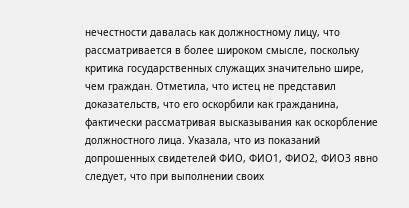нечестности давалась как должностному лицу, что рассматривается в более широком смысле, поскольку критика государственных служащих значительно шире, чем граждан. Отметила, что истец не представил доказательств, что его оскорбили как гражданина, фактически рассматривая высказывания как оскорбление должностного лица. Указала, что из показаний допрошенных свидетелей ФИО, ФИО1, ФИО2, ФИО3 явно следует, что при выполнении своих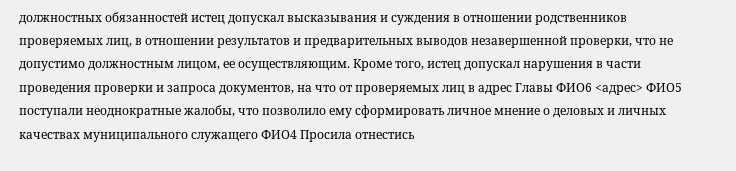должностных обязанностей истец допускал высказывания и суждения в отношении родственников проверяемых лиц, в отношении результатов и предварительных выводов незавершенной проверки, что не допустимо должностным лицом, ее осуществляющим. Кроме того, истец допускал нарушения в части проведения проверки и запроса документов, на что от проверяемых лиц в адрес Главы ФИО6 <адрес> ФИО5 поступали неоднократные жалобы, что позволило ему сформировать личное мнение о деловых и личных качествах муниципального служащего ФИО4 Просила отнестись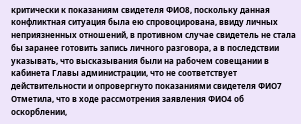критически к показаниям свидетеля ФИО8, поскольку данная конфликтная ситуация была ею спровоцирована, ввиду личных неприязненных отношений, в противном случае свидетель не стала бы заранее готовить запись личного разговора, а в последствии указывать, что высказывания были на рабочем совещании в кабинета Главы администрации, что не соответствует действительности и опровергнуто показаниями свидетеля ФИО7 Отметила, что в ходе рассмотрения заявления ФИО4 об оскорблении,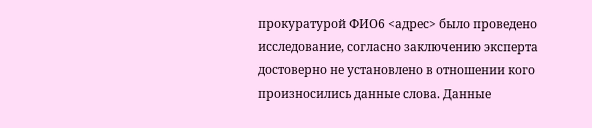прокуратурой ФИО6 <адрес> было проведено исследование, согласно заключению эксперта достоверно не установлено в отношении кого произносились данные слова. Данные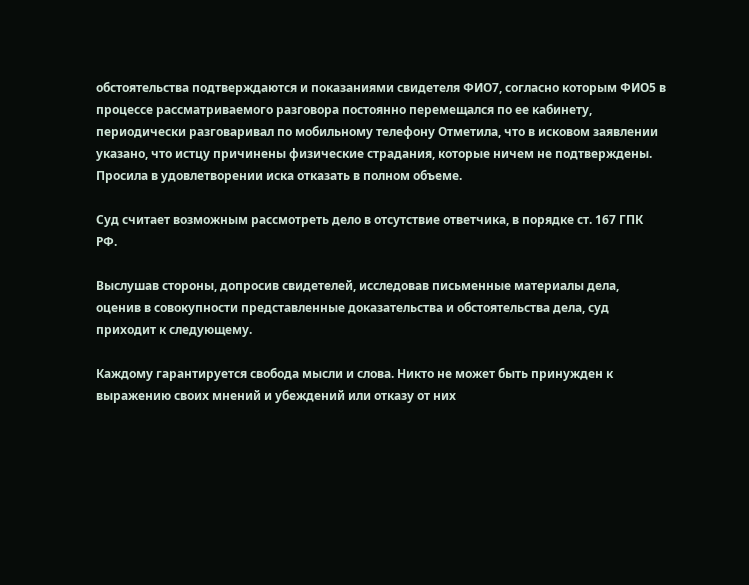обстоятельства подтверждаются и показаниями свидетеля ФИО7, согласно которым ФИО5 в процессе рассматриваемого разговора постоянно перемещался по ее кабинету, периодически разговаривал по мобильному телефону Отметила, что в исковом заявлении указано, что истцу причинены физические страдания, которые ничем не подтверждены. Просила в удовлетворении иска отказать в полном объеме.

Суд считает возможным рассмотреть дело в отсутствие ответчика, в порядке ст. 167 ГПК РФ.

Выслушав стороны, допросив свидетелей, исследовав письменные материалы дела, оценив в совокупности представленные доказательства и обстоятельства дела, суд приходит к следующему.

Каждому гарантируется свобода мысли и слова. Никто не может быть принужден к выражению своих мнений и убеждений или отказу от них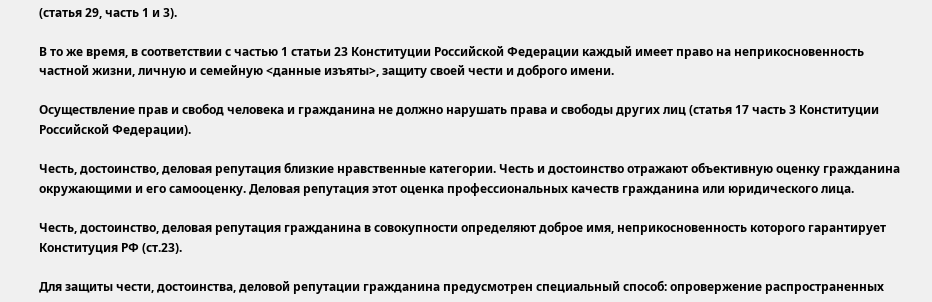(статья 29, часть 1 и 3).

В то же время, в соответствии с частью 1 статьи 23 Конституции Российской Федерации каждый имеет право на неприкосновенность частной жизни, личную и семейную <данные изъяты>, защиту своей чести и доброго имени.

Осуществление прав и свобод человека и гражданина не должно нарушать права и свободы других лиц (статья 17 часть 3 Конституции Российской Федерации).

Честь, достоинство, деловая репутация близкие нравственные категории. Честь и достоинство отражают объективную оценку гражданина окружающими и его самооценку. Деловая репутация этот оценка профессиональных качеств гражданина или юридического лица.

Честь, достоинство, деловая репутация гражданина в совокупности определяют доброе имя, неприкосновенность которого гарантирует Конституция РФ (ст.23).

Для защиты чести, достоинства, деловой репутации гражданина предусмотрен специальный способ: опровержение распространенных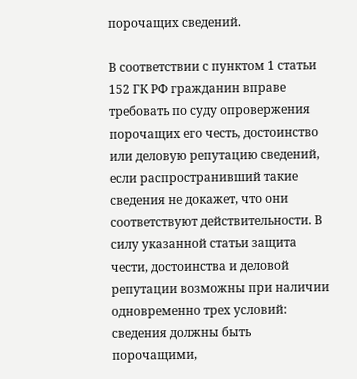порочащих сведений.

В соответствии с пунктом 1 статьи 152 ГК РФ гражданин вправе требовать по суду опровержения порочащих его честь, достоинство или деловую репутацию сведений, если распространивший такие сведения не докажет, что они соответствуют действительности. В силу указанной статьи защита чести, достоинства и деловой репутации возможны при наличии одновременно трех условий: сведения должны быть порочащими,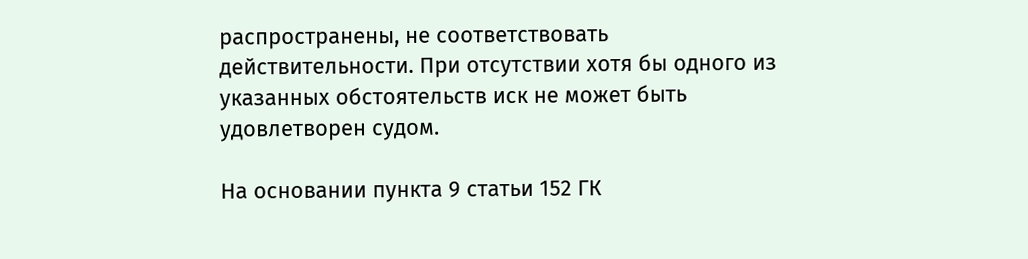распространены, не соответствовать действительности. При отсутствии хотя бы одного из указанных обстоятельств иск не может быть удовлетворен судом.

На основании пункта 9 статьи 152 ГК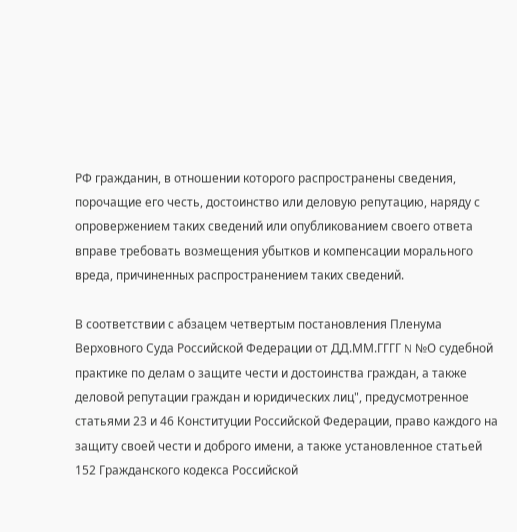РФ гражданин, в отношении которого распространены сведения, порочащие его честь, достоинство или деловую репутацию, наряду с опровержением таких сведений или опубликованием своего ответа вправе требовать возмещения убытков и компенсации морального вреда, причиненных распространением таких сведений.

В соответствии с абзацем четвертым постановления Пленума Верховного Суда Российской Федерации от ДД.ММ.ГГГГ N №О судебной практике по делам о защите чести и достоинства граждан, а также деловой репутации граждан и юридических лиц", предусмотренное статьями 23 и 46 Конституции Российской Федерации, право каждого на защиту своей чести и доброго имени, а также установленное статьей 152 Гражданского кодекса Российской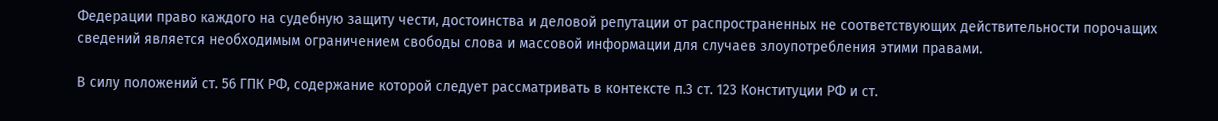Федерации право каждого на судебную защиту чести, достоинства и деловой репутации от распространенных не соответствующих действительности порочащих сведений является необходимым ограничением свободы слова и массовой информации для случаев злоупотребления этими правами.

В силу положений ст. 56 ГПК РФ, содержание которой следует рассматривать в контексте п.3 ст. 123 Конституции РФ и ст.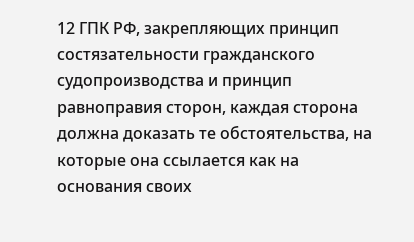12 ГПК РФ, закрепляющих принцип состязательности гражданского судопроизводства и принцип равноправия сторон, каждая сторона должна доказать те обстоятельства, на которые она ссылается как на основания своих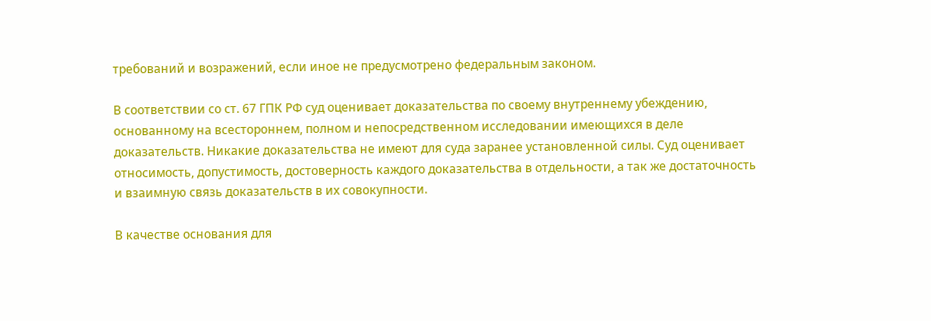требований и возражений, если иное не предусмотрено федеральным законом.

В соответствии со ст. 67 ГПК РФ суд оценивает доказательства по своему внутреннему убеждению, основанному на всестороннем, полном и непосредственном исследовании имеющихся в деле доказательств. Никакие доказательства не имеют для суда заранее установленной силы. Суд оценивает относимость, допустимость, достоверность каждого доказательства в отдельности, а так же достаточность и взаимную связь доказательств в их совокупности.

В качестве основания для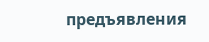предъявления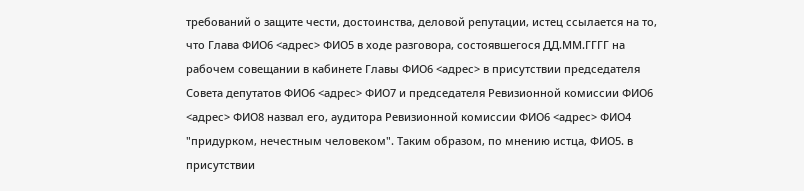требований о защите чести, достоинства, деловой репутации, истец ссылается на то, что Глава ФИО6 <адрес> ФИО5 в ходе разговора, состоявшегося ДД.ММ.ГГГГ на рабочем совещании в кабинете Главы ФИО6 <адрес> в присутствии председателя Совета депутатов ФИО6 <адрес> ФИО7 и председателя Ревизионной комиссии ФИО6 <адрес> ФИО8 назвал его, аудитора Ревизионной комиссии ФИО6 <адрес> ФИО4 "придурком, нечестным человеком". Таким образом, по мнению истца, ФИО5. в присутствии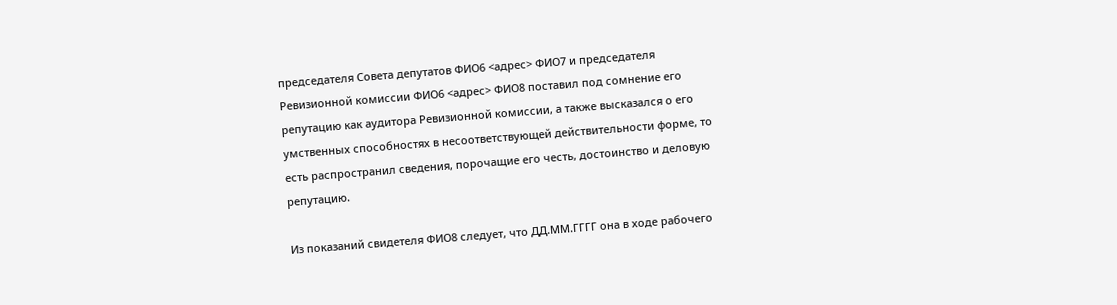председателя Совета депутатов ФИО6 <адрес> ФИО7 и председателя Ревизионной комиссии ФИО6 <адрес> ФИО8 поставил под сомнение его репутацию как аудитора Ревизионной комиссии, а также высказался о его умственных способностях в несоответствующей действительности форме, то есть распространил сведения, порочащие его честь, достоинство и деловую репутацию.

Из показаний свидетеля ФИО8 следует, что ДД.ММ.ГГГГ она в ходе рабочего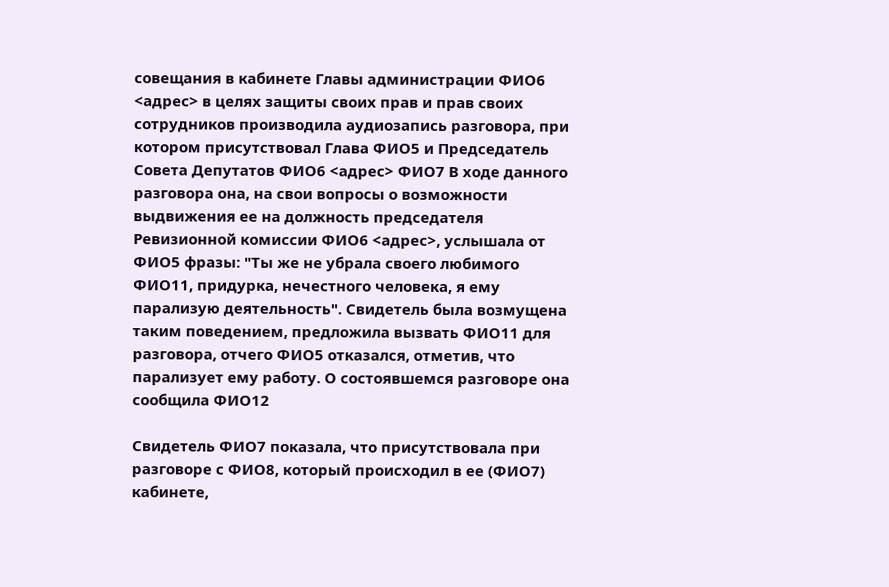совещания в кабинете Главы администрации ФИО6 <адрес> в целях защиты своих прав и прав своих сотрудников производила аудиозапись разговора, при котором присутствовал Глава ФИО5 и Председатель Совета Депутатов ФИО6 <адрес> ФИО7 В ходе данного разговора она, на свои вопросы о возможности выдвижения ее на должность председателя Ревизионной комиссии ФИО6 <адрес>, услышала от ФИО5 фразы: "Ты же не убрала своего любимого ФИО11, придурка, нечестного человека, я ему парализую деятельность". Свидетель была возмущена таким поведением, предложила вызвать ФИО11 для разговора, отчего ФИО5 отказался, отметив, что парализует ему работу. О состоявшемся разговоре она сообщила ФИО12

Свидетель ФИО7 показала, что присутствовала при разговоре с ФИО8, который происходил в ее (ФИО7) кабинете,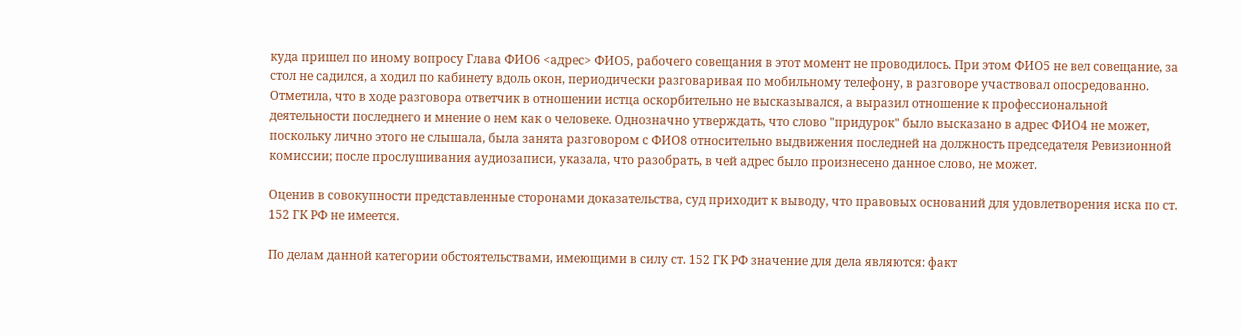куда пришел по иному вопросу Глава ФИО6 <адрес> ФИО5, рабочего совещания в этот момент не проводилось. При этом ФИО5 не вел совещание, за стол не садился, а ходил по кабинету вдоль окон, периодически разговаривая по мобильному телефону, в разговоре участвовал опосредованно. Отметила, что в ходе разговора ответчик в отношении истца оскорбительно не высказывался, а выразил отношение к профессиональной деятельности последнего и мнение о нем как о человеке. Однозначно утверждать, что слово "придурок" было высказано в адрес ФИО4 не может, поскольку лично этого не слышала, была занята разговором с ФИО8 относительно выдвижения последней на должность председателя Ревизионной комиссии; после прослушивания аудиозаписи, указала, что разобрать, в чей адрес было произнесено данное слово, не может.

Оценив в совокупности представленные сторонами доказательства, суд приходит к выводу, что правовых оснований для удовлетворения иска по ст. 152 ГК РФ не имеется.

По делам данной категории обстоятельствами, имеющими в силу ст. 152 ГК РФ значение для дела являются: факт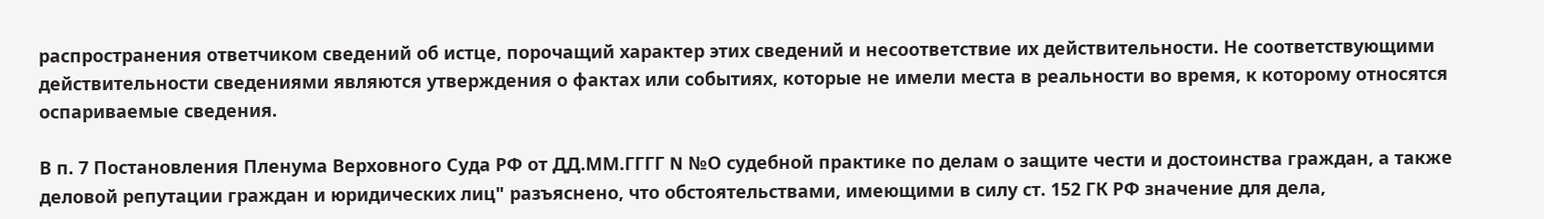распространения ответчиком сведений об истце, порочащий характер этих сведений и несоответствие их действительности. Не соответствующими действительности сведениями являются утверждения о фактах или событиях, которые не имели места в реальности во время, к которому относятся оспариваемые сведения.

В п. 7 Постановления Пленума Верховного Суда РФ от ДД.ММ.ГГГГ N №О судебной практике по делам о защите чести и достоинства граждан, а также деловой репутации граждан и юридических лиц" разъяснено, что обстоятельствами, имеющими в силу ст. 152 ГК РФ значение для дела,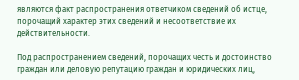являются факт распространения ответчиком сведений об истце, порочащий характер этих сведений и несоответствие их действительности.

Под распространением сведений, порочащих честь и достоинство граждан или деловую репутацию граждан и юридических лиц,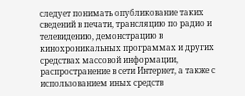следует понимать опубликование таких сведений в печати, трансляцию по радио и телевидению, демонстрацию в кинохроникальных программах и других средствах массовой информации, распространение в сети Интернет, а также с использованием иных средств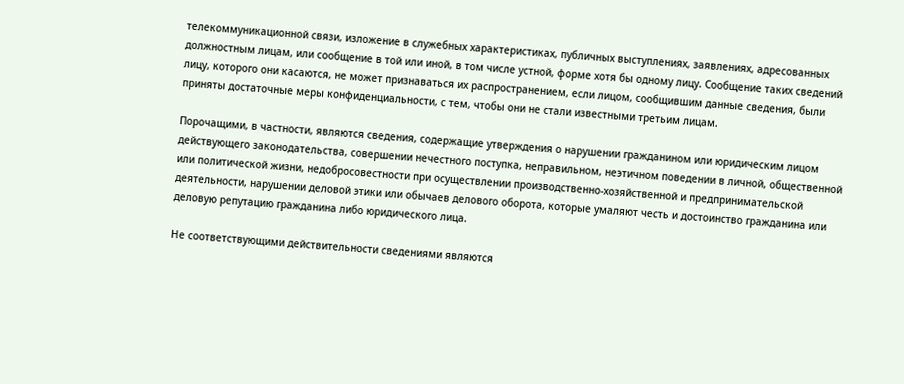телекоммуникационной связи, изложение в служебных характеристиках, публичных выступлениях, заявлениях, адресованных должностным лицам, или сообщение в той или иной, в том числе устной, форме хотя бы одному лицу. Сообщение таких сведений лицу, которого они касаются, не может признаваться их распространением, если лицом, сообщившим данные сведения, были приняты достаточные меры конфиденциальности, с тем, чтобы они не стали известными третьим лицам.

Порочащими, в частности, являются сведения, содержащие утверждения о нарушении гражданином или юридическим лицом действующего законодательства, совершении нечестного поступка, неправильном, неэтичном поведении в личной, общественной или политической жизни, недобросовестности при осуществлении производственно-хозяйственной и предпринимательской деятельности, нарушении деловой этики или обычаев делового оборота, которые умаляют честь и достоинство гражданина или деловую репутацию гражданина либо юридического лица.

Не соответствующими действительности сведениями являются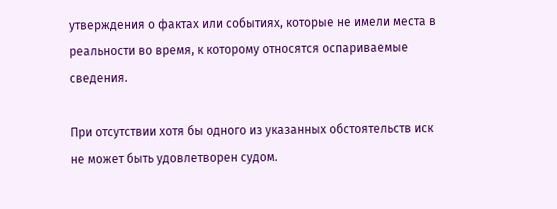утверждения о фактах или событиях, которые не имели места в реальности во время, к которому относятся оспариваемые сведения.

При отсутствии хотя бы одного из указанных обстоятельств иск не может быть удовлетворен судом.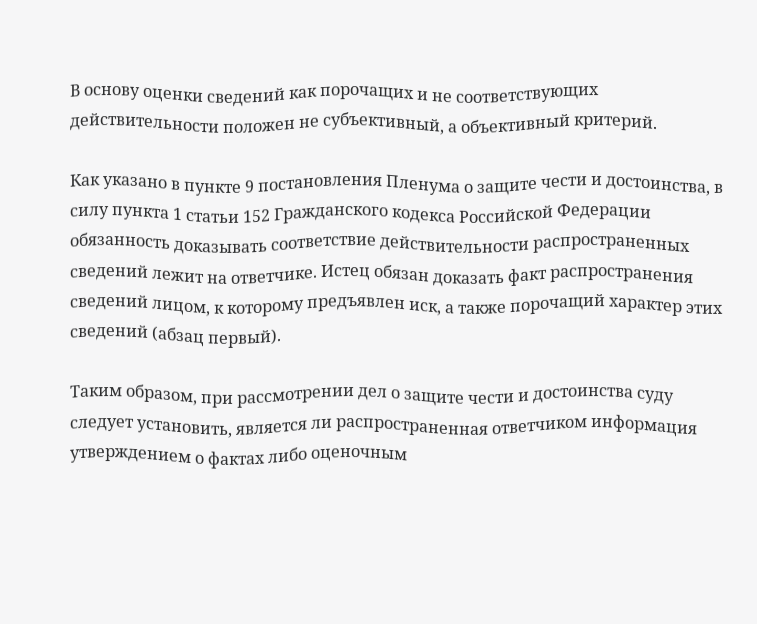В основу оценки сведений как порочащих и не соответствующих действительности положен не субъективный, а объективный критерий.

Как указано в пункте 9 постановления Пленума о защите чести и достоинства, в силу пункта 1 статьи 152 Гражданского кодекса Российской Федерации обязанность доказывать соответствие действительности распространенных сведений лежит на ответчике. Истец обязан доказать факт распространения сведений лицом, к которому предъявлен иск, а также порочащий характер этих сведений (абзац первый).

Таким образом, при рассмотрении дел о защите чести и достоинства суду следует установить, является ли распространенная ответчиком информация утверждением о фактах либо оценочным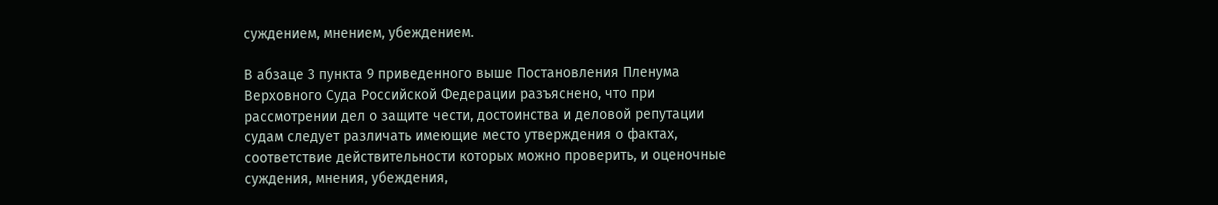суждением, мнением, убеждением.

В абзаце 3 пункта 9 приведенного выше Постановления Пленума Верховного Суда Российской Федерации разъяснено, что при рассмотрении дел о защите чести, достоинства и деловой репутации судам следует различать имеющие место утверждения о фактах, соответствие действительности которых можно проверить, и оценочные суждения, мнения, убеждения,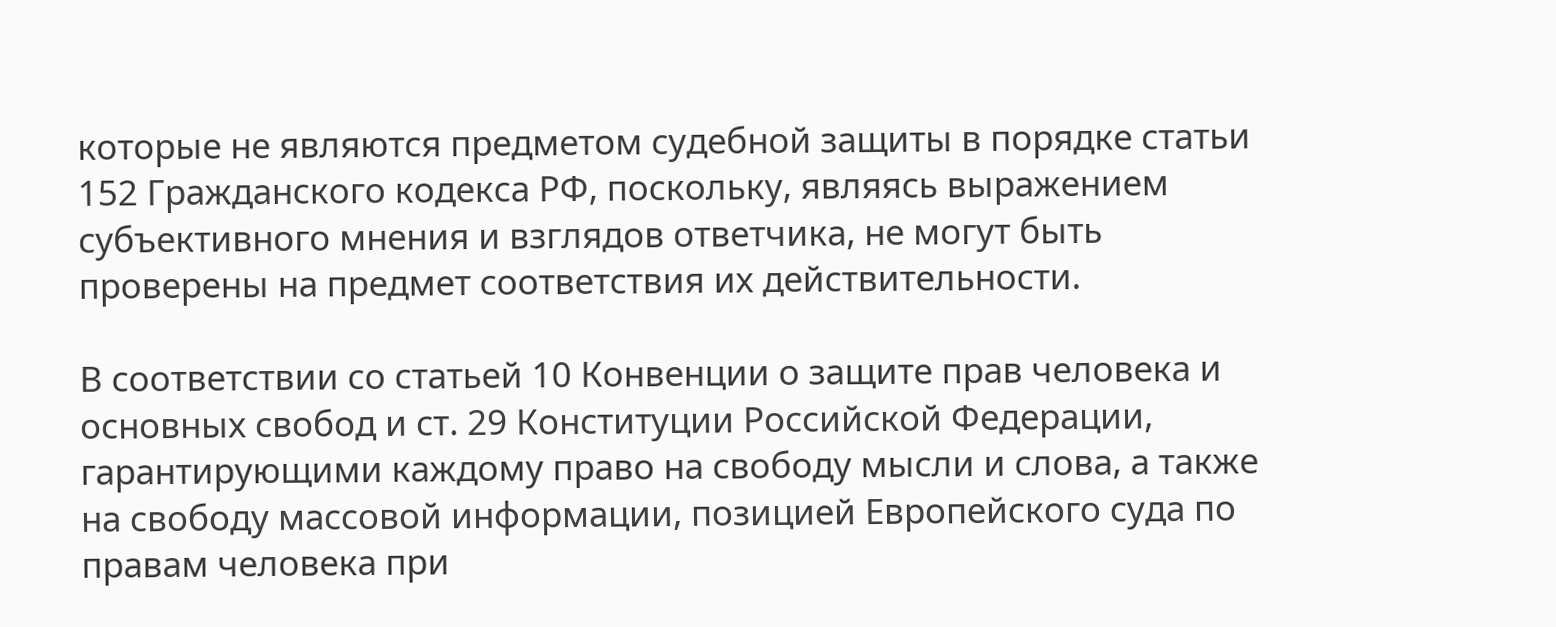которые не являются предметом судебной защиты в порядке статьи 152 Гражданского кодекса РФ, поскольку, являясь выражением субъективного мнения и взглядов ответчика, не могут быть проверены на предмет соответствия их действительности.

В соответствии со статьей 10 Конвенции о защите прав человека и основных свобод и ст. 29 Конституции Российской Федерации, гарантирующими каждому право на свободу мысли и слова, а также на свободу массовой информации, позицией Европейского суда по правам человека при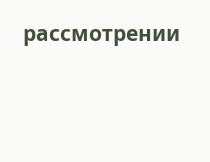рассмотрении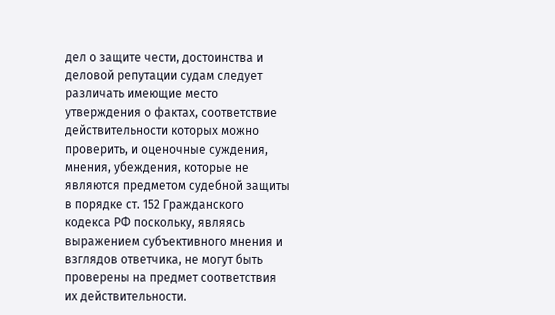дел о защите чести, достоинства и деловой репутации судам следует различать имеющие место утверждения о фактах, соответствие действительности которых можно проверить, и оценочные суждения, мнения, убеждения, которые не являются предметом судебной защиты в порядке ст. 152 Гражданского кодекса РФ поскольку, являясь выражением субъективного мнения и взглядов ответчика, не могут быть проверены на предмет соответствия их действительности.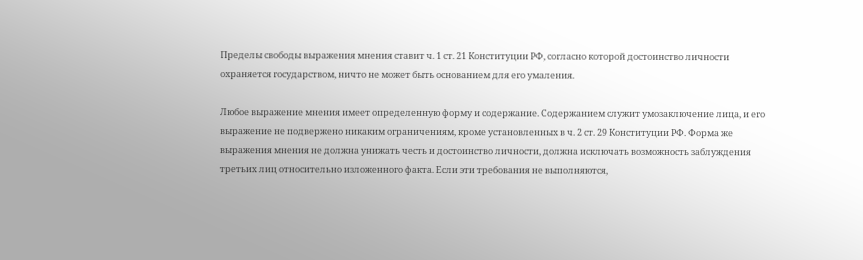Пределы свободы выражения мнения ставит ч. 1 ст. 21 Конституции РФ, согласно которой достоинство личности охраняется государством, ничто не может быть основанием для его умаления.

Любое выражение мнения имеет определенную форму и содержание. Содержанием служит умозаключение лица, и его выражение не подвержено никаким ограничениям, кроме установленных в ч. 2 ст. 29 Конституции РФ. Форма же выражения мнения не должна унижать честь и достоинство личности, должна исключать возможность заблуждения третьих лиц относительно изложенного факта. Если эти требования не выполняются,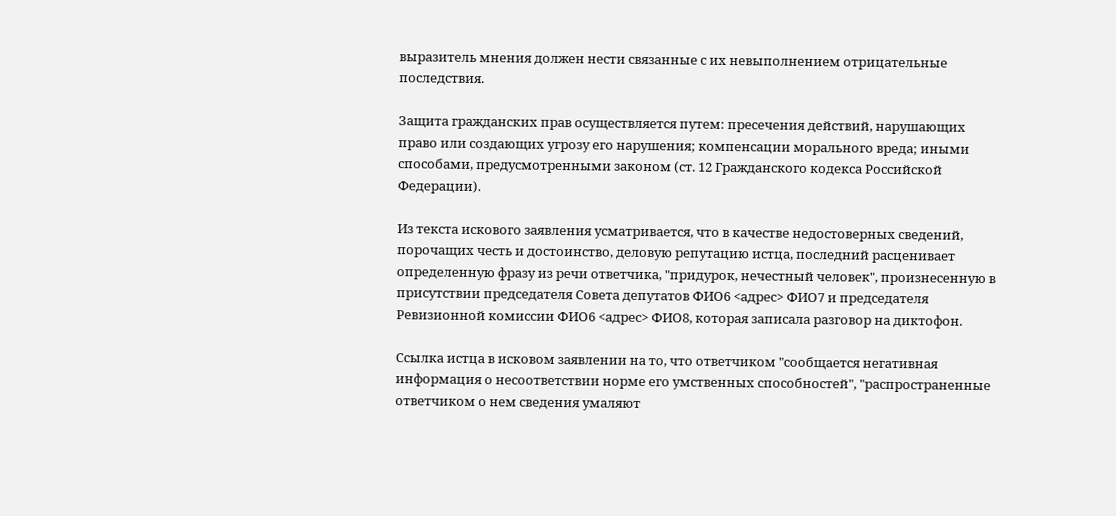выразитель мнения должен нести связанные с их невыполнением отрицательные последствия.

Защита гражданских прав осуществляется путем: пресечения действий, нарушающих право или создающих угрозу его нарушения; компенсации морального вреда; иными способами, предусмотренными законом (ст. 12 Гражданского кодекса Российской Федерации).

Из текста искового заявления усматривается, что в качестве недостоверных сведений, порочащих честь и достоинство, деловую репутацию истца, последний расценивает определенную фразу из речи ответчика, "придурок, нечестный человек", произнесенную в присутствии председателя Совета депутатов ФИО6 <адрес> ФИО7 и председателя Ревизионной комиссии ФИО6 <адрес> ФИО8, которая записала разговор на диктофон.

Ссылка истца в исковом заявлении на то, что ответчиком "сообщается негативная информация о несоответствии норме его умственных способностей", "распространенные ответчиком о нем сведения умаляют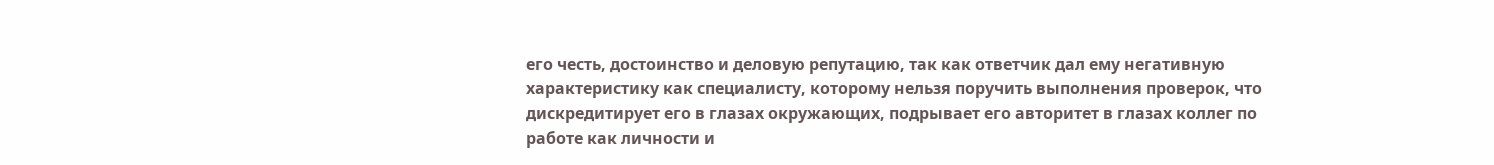его честь, достоинство и деловую репутацию, так как ответчик дал ему негативную характеристику как специалисту, которому нельзя поручить выполнения проверок, что дискредитирует его в глазах окружающих, подрывает его авторитет в глазах коллег по работе как личности и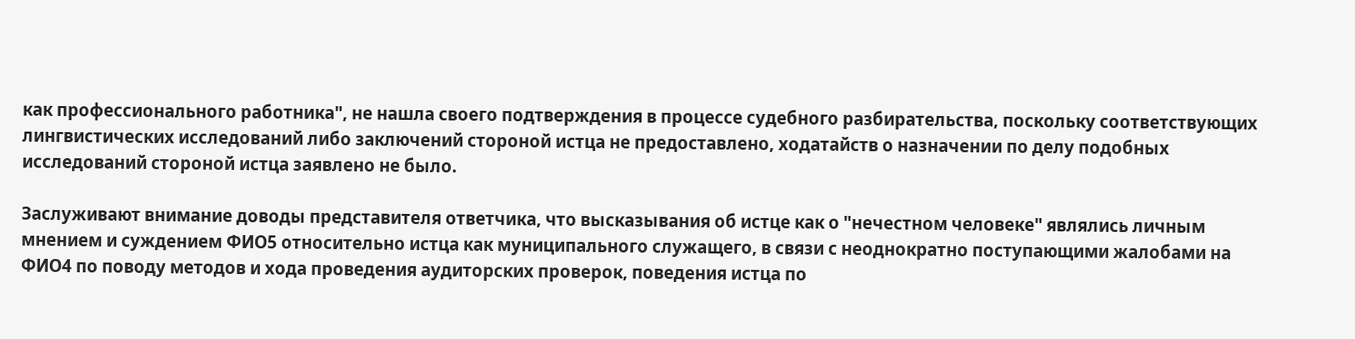как профессионального работника", не нашла своего подтверждения в процессе судебного разбирательства, поскольку соответствующих лингвистических исследований либо заключений стороной истца не предоставлено, ходатайств о назначении по делу подобных исследований стороной истца заявлено не было.

Заслуживают внимание доводы представителя ответчика, что высказывания об истце как о "нечестном человеке" являлись личным мнением и суждением ФИО5 относительно истца как муниципального служащего, в связи с неоднократно поступающими жалобами на ФИО4 по поводу методов и хода проведения аудиторских проверок, поведения истца по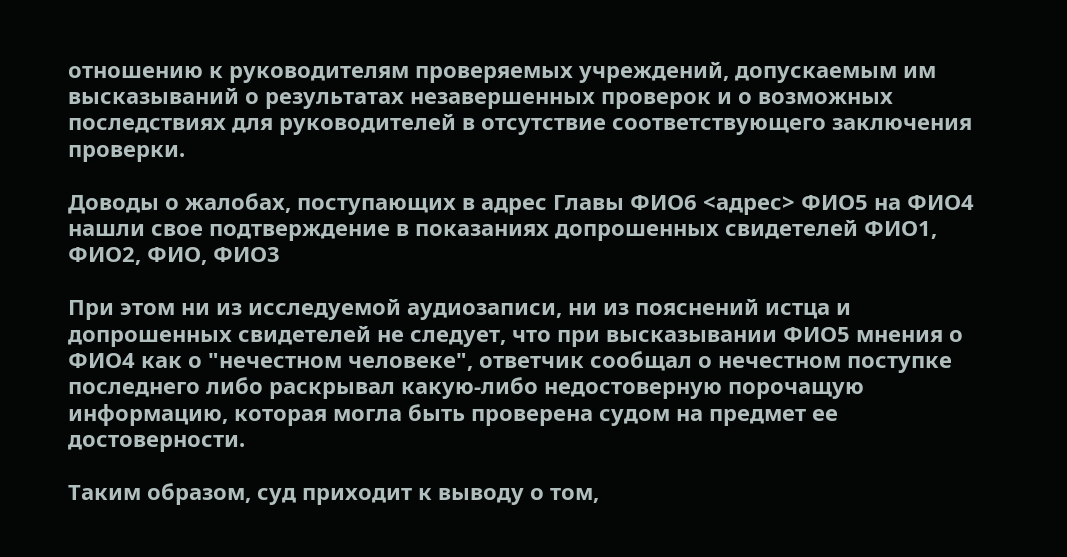отношению к руководителям проверяемых учреждений, допускаемым им высказываний о результатах незавершенных проверок и о возможных последствиях для руководителей в отсутствие соответствующего заключения проверки.

Доводы о жалобах, поступающих в адрес Главы ФИО6 <адрес> ФИО5 на ФИО4 нашли свое подтверждение в показаниях допрошенных свидетелей ФИО1, ФИО2, ФИО, ФИО3

При этом ни из исследуемой аудиозаписи, ни из пояснений истца и допрошенных свидетелей не следует, что при высказывании ФИО5 мнения о ФИО4 как о "нечестном человеке", ответчик сообщал о нечестном поступке последнего либо раскрывал какую-либо недостоверную порочащую информацию, которая могла быть проверена судом на предмет ее достоверности.

Таким образом, суд приходит к выводу о том,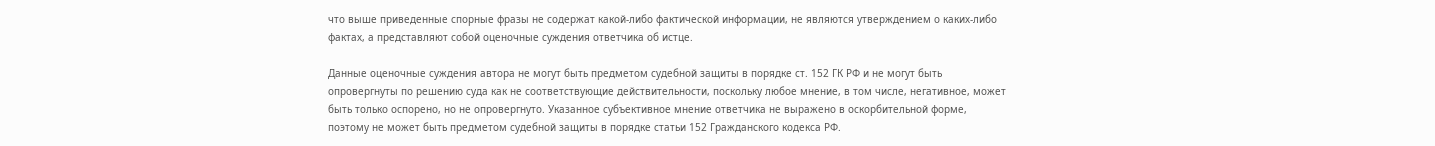что выше приведенные спорные фразы не содержат какой-либо фактической информации, не являются утверждением о каких-либо фактах, а представляют собой оценочные суждения ответчика об истце.

Данные оценочные суждения автора не могут быть предметом судебной защиты в порядке ст. 152 ГК РФ и не могут быть опровергнуты по решению суда как не соответствующие действительности, поскольку любое мнение, в том числе, негативное, может быть только оспорено, но не опровергнуто. Указанное субъективное мнение ответчика не выражено в оскорбительной форме, поэтому не может быть предметом судебной защиты в порядке статьи 152 Гражданского кодекса РФ.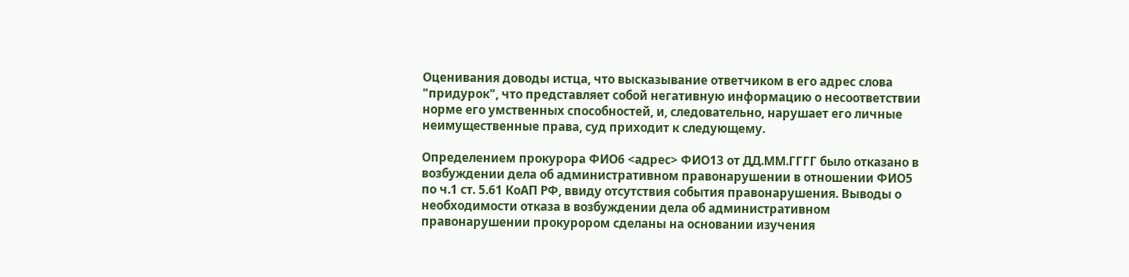Оценивания доводы истца, что высказывание ответчиком в его адрес слова "придурок", что представляет собой негативную информацию о несоответствии норме его умственных способностей, и, следовательно, нарушает его личные неимущественные права, суд приходит к следующему.

Определением прокурора ФИО6 <адрес> ФИО13 от ДД.ММ.ГГГГ было отказано в возбуждении дела об административном правонарушении в отношении ФИО5 по ч.1 ст. 5.61 КоАП РФ, ввиду отсутствия события правонарушения. Выводы о необходимости отказа в возбуждении дела об административном правонарушении прокурором сделаны на основании изучения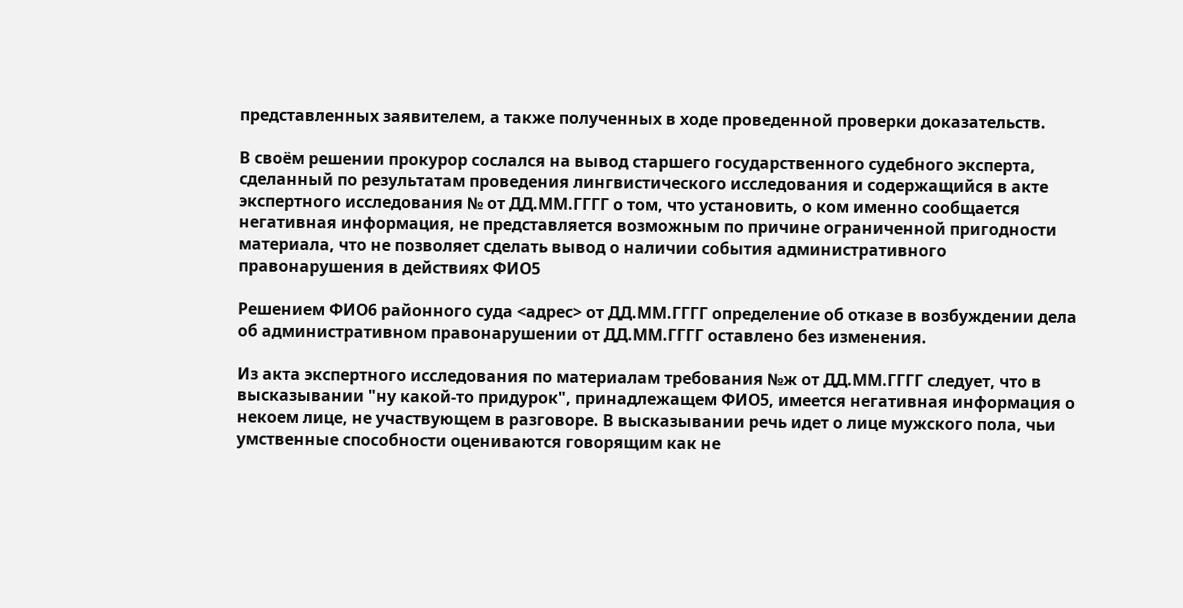представленных заявителем, а также полученных в ходе проведенной проверки доказательств.

В своём решении прокурор сослался на вывод старшего государственного судебного эксперта, сделанный по результатам проведения лингвистического исследования и содержащийся в акте экспертного исследования № от ДД.ММ.ГГГГ о том, что установить, о ком именно сообщается негативная информация, не представляется возможным по причине ограниченной пригодности материала, что не позволяет сделать вывод о наличии события административного правонарушения в действиях ФИО5

Решением ФИО6 районного суда <адрес> от ДД.ММ.ГГГГ определение об отказе в возбуждении дела об административном правонарушении от ДД.ММ.ГГГГ оставлено без изменения.

Из акта экспертного исследования по материалам требования №ж от ДД.ММ.ГГГГ следует, что в высказывании "ну какой-то придурок", принадлежащем ФИО5, имеется негативная информация о некоем лице, не участвующем в разговоре. В высказывании речь идет о лице мужского пола, чьи умственные способности оцениваются говорящим как не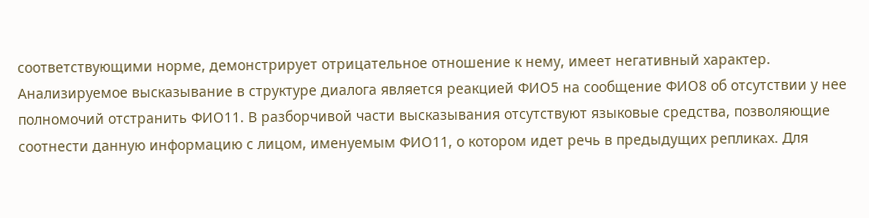соответствующими норме, демонстрирует отрицательное отношение к нему, имеет негативный характер. Анализируемое высказывание в структуре диалога является реакцией ФИО5 на сообщение ФИО8 об отсутствии у нее полномочий отстранить ФИО11. В разборчивой части высказывания отсутствуют языковые средства, позволяющие соотнести данную информацию с лицом, именуемым ФИО11, о котором идет речь в предыдущих репликах. Для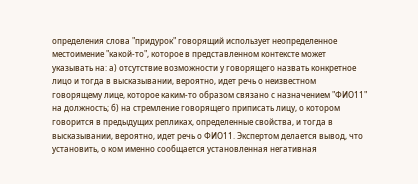определения слова "придурок" говорящий использует неопределенное местоимение "какой-то", которое в представленном контексте может указывать на: а) отсутствие возможности у говорящего назвать конкретное лицо и тогда в высказывании, вероятно, идет речь о неизвестном говорящему лице, которое каким-то образом связано с назначением "ФИО11" на должность; б) на стремление говорящего приписать лицу, о котором говорится в предыдущих репликах, определенные свойства, и тогда в высказывании, вероятно, идет речь о ФИО11. Экспертом делается вывод, что установить, о ком именно сообщается установленная негативная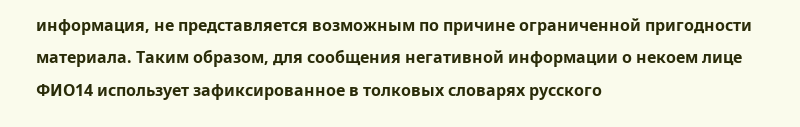информация, не представляется возможным по причине ограниченной пригодности материала. Таким образом, для сообщения негативной информации о некоем лице ФИО14 использует зафиксированное в толковых словарях русского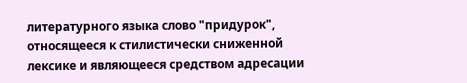литературного языка слово "придурок", относящееся к стилистически сниженной лексике и являющееся средством адресации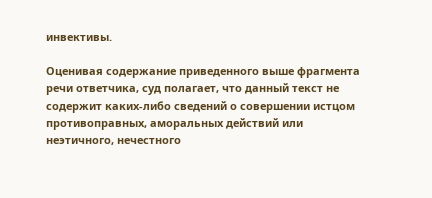инвективы.

Оценивая содержание приведенного выше фрагмента речи ответчика, суд полагает, что данный текст не содержит каких-либо сведений о совершении истцом противоправных, аморальных действий или неэтичного, нечестного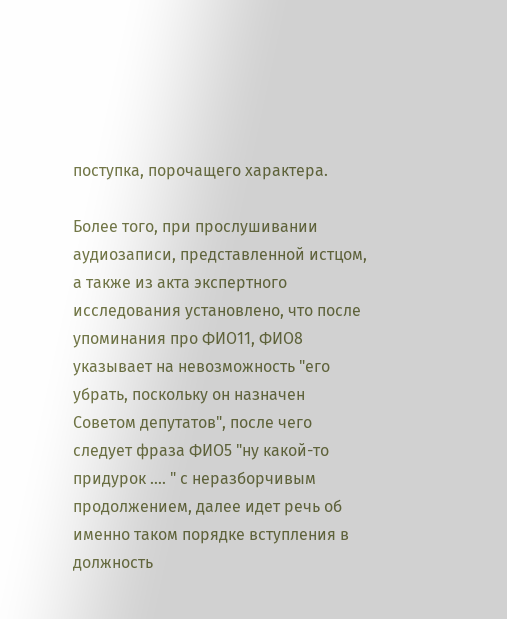поступка, порочащего характера.

Более того, при прослушивании аудиозаписи, представленной истцом, а также из акта экспертного исследования установлено, что после упоминания про ФИО11, ФИО8 указывает на невозможность "его убрать, поскольку он назначен Советом депутатов", после чего следует фраза ФИО5 "ну какой-то придурок …. " с неразборчивым продолжением, далее идет речь об именно таком порядке вступления в должность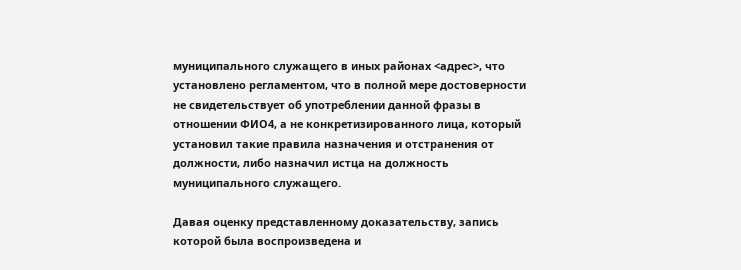муниципального служащего в иных районах <адрес>, что установлено регламентом, что в полной мере достоверности не свидетельствует об употреблении данной фразы в отношении ФИО4, а не конкретизированного лица, который установил такие правила назначения и отстранения от должности, либо назначил истца на должность муниципального служащего.

Давая оценку представленному доказательству, запись которой была воспроизведена и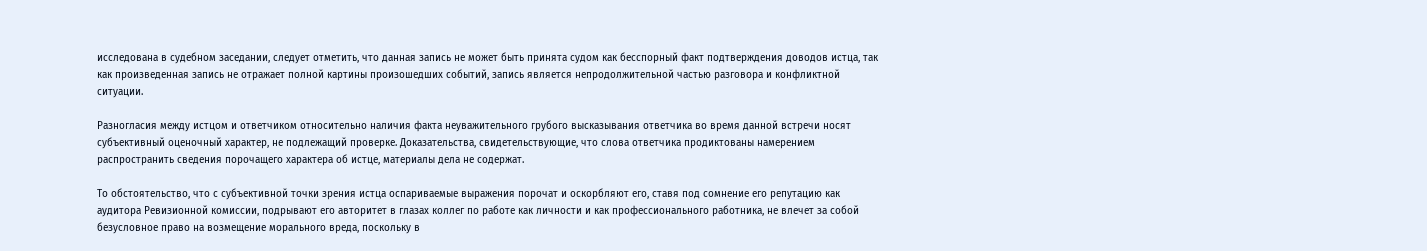исследована в судебном заседании, следует отметить, что данная запись не может быть принята судом как бесспорный факт подтверждения доводов истца, так как произведенная запись не отражает полной картины произошедших событий, запись является непродолжительной частью разговора и конфликтной ситуации.

Разногласия между истцом и ответчиком относительно наличия факта неуважительного грубого высказывания ответчика во время данной встречи носят субъективный оценочный характер, не подлежащий проверке. Доказательства, свидетельствующие, что слова ответчика продиктованы намерением распространить сведения порочащего характера об истце, материалы дела не содержат.

То обстоятельство, что с субъективной точки зрения истца оспариваемые выражения порочат и оскорбляют его, ставя под сомнение его репутацию как аудитора Ревизионной комиссии, подрывают его авторитет в глазах коллег по работе как личности и как профессионального работника, не влечет за собой безусловное право на возмещение морального вреда, поскольку в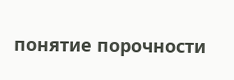понятие порочности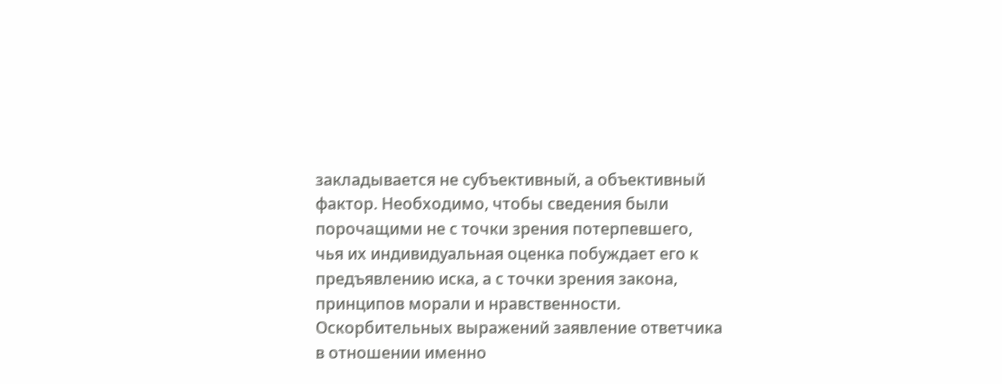закладывается не субъективный, а объективный фактор. Необходимо, чтобы сведения были порочащими не с точки зрения потерпевшего, чья их индивидуальная оценка побуждает его к предъявлению иска, а с точки зрения закона, принципов морали и нравственности. Оскорбительных выражений заявление ответчика в отношении именно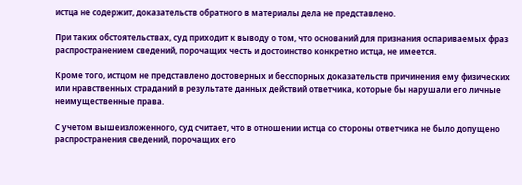истца не содержит, доказательств обратного в материалы дела не представлено.

При таких обстоятельствах, суд приходит к выводу о том, что оснований для признания оспариваемых фраз распространением сведений, порочащих честь и достоинство конкретно истца, не имеется.

Кроме того, истцом не представлено достоверных и бесспорных доказательств причинения ему физических или нравственных страданий в результате данных действий ответчика, которые бы нарушали его личные неимущественные права.

С учетом вышеизложенного, суд считает, что в отношении истца со стороны ответчика не было допущено распространения сведений, порочащих его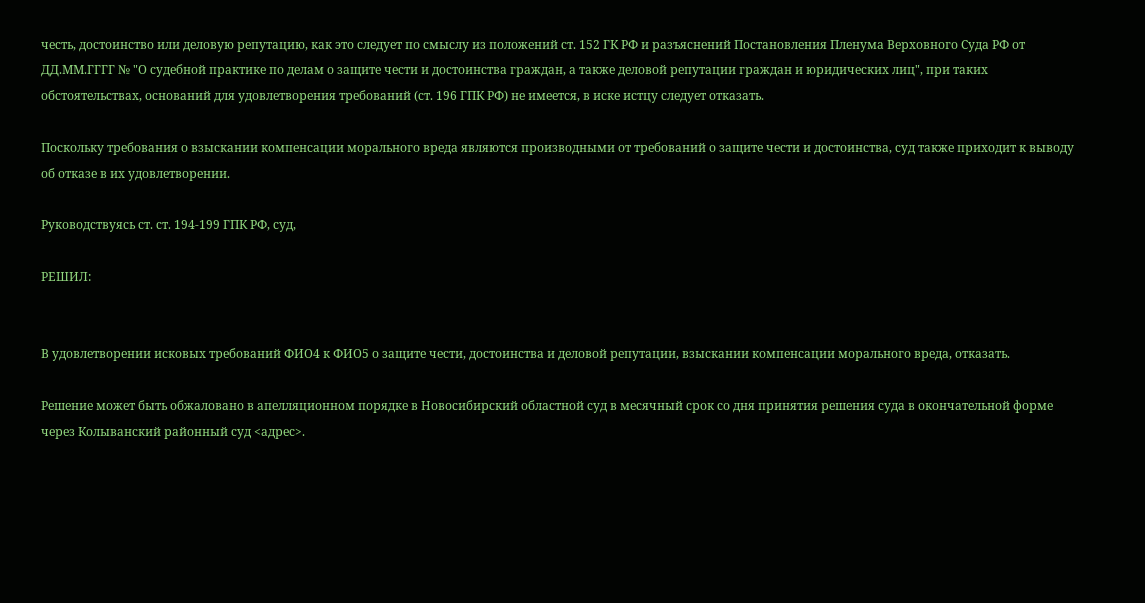честь, достоинство или деловую репутацию, как это следует по смыслу из положений ст. 152 ГК РФ и разъяснений Постановления Пленума Верховного Суда РФ от ДД.ММ.ГГГГ № "О судебной практике по делам о защите чести и достоинства граждан, а также деловой репутации граждан и юридических лиц", при таких обстоятельствах, оснований для удовлетворения требований (ст. 196 ГПК РФ) не имеется, в иске истцу следует отказать.

Поскольку требования о взыскании компенсации морального вреда являются производными от требований о защите чести и достоинства, суд также приходит к выводу об отказе в их удовлетворении.

Руководствуясь ст. ст. 194-199 ГПК РФ, суд,

РЕШИЛ:


В удовлетворении исковых требований ФИО4 к ФИО5 о защите чести, достоинства и деловой репутации, взыскании компенсации морального вреда, отказать.

Решение может быть обжаловано в апелляционном порядке в Новосибирский областной суд в месячный срок со дня принятия решения суда в окончательной форме через Колыванский районный суд <адрес>.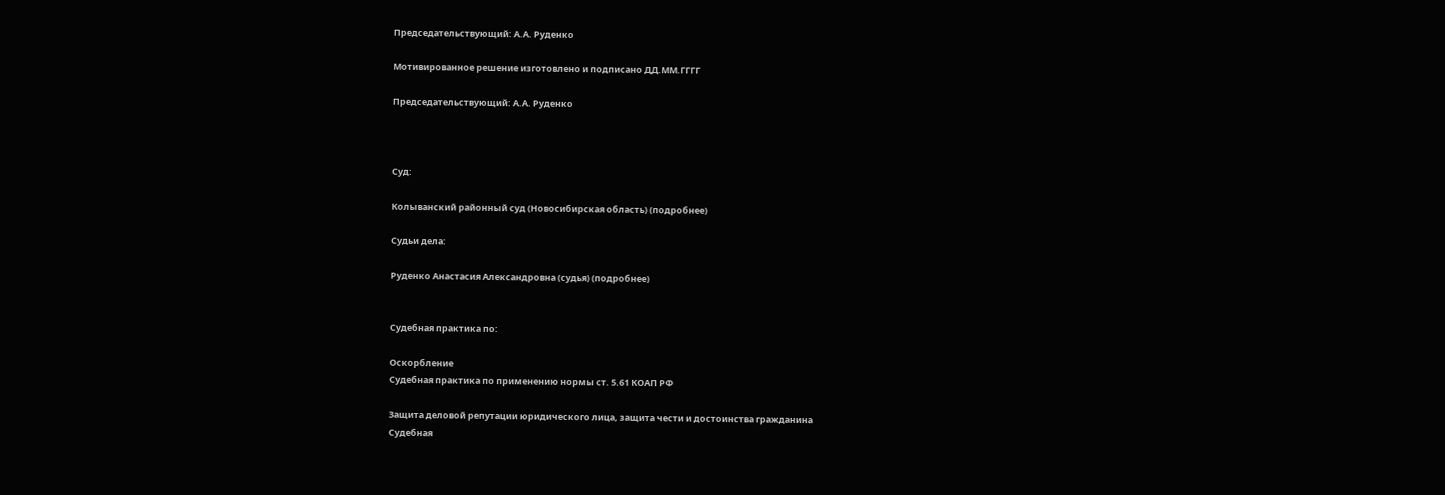Председательствующий: А.А. Руденко

Мотивированное решение изготовлено и подписано ДД.ММ.ГГГГ

Председательствующий: А.А. Руденко



Суд:

Колыванский районный суд (Новосибирская область) (подробнее)

Судьи дела:

Руденко Анастасия Александровна (судья) (подробнее)


Судебная практика по:

Оскорбление
Судебная практика по применению нормы ст. 5.61 КОАП РФ

Защита деловой репутации юридического лица, защита чести и достоинства гражданина
Судебная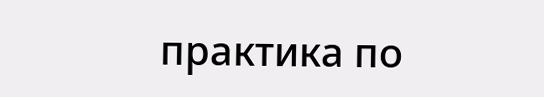практика по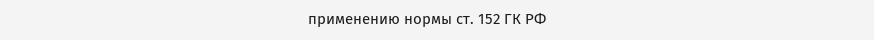применению нормы ст. 152 ГК РФ